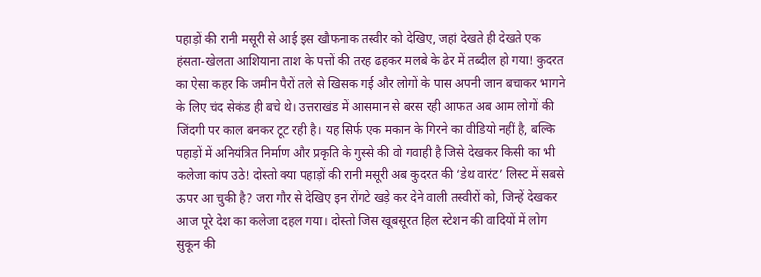पहाड़ों की रानी मसूरी से आई इस खौफनाक तस्वीर को देखिए, जहां देखते ही देखते एक हंसता-खेलता आशियाना ताश के पत्तों की तरह ढहकर मलबे के ढेर में तब्दील हो गया! कुदरत का ऐसा कहर कि जमीन पैरों तले से खिसक गई और लोगों के पास अपनी जान बचाकर भागने के लिए चंद सेकंड ही बचे थे। उत्तराखंड में आसमान से बरस रही आफत अब आम लोगों की जिंदगी पर काल बनकर टूट रही है। यह सिर्फ एक मकान के गिरने का वीडियो नहीं है, बल्कि पहाड़ों में अनियंत्रित निर्माण और प्रकृति के गुस्से की वो गवाही है जिसे देखकर किसी का भी कलेजा कांप उठे! दोस्तो क्या पहाड़ों की रानी मसूरी अब कुदरत की ‘डेथ वारंट’ लिस्ट में सबसे ऊपर आ चुकी है? जरा गौर से देखिए इन रोंगटे खड़े कर देने वाली तस्वीरों को, जिन्हें देखकर आज पूरे देश का कलेजा दहल गया। दोस्तो जिस खूबसूरत हिल स्टेशन की वादियों में लोग सुकून की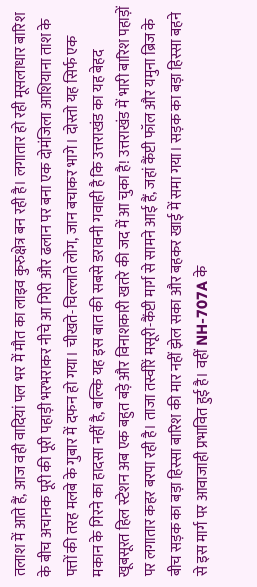तलाश में आते हैं, आज वही वादियां पल भर में मौत का लाइव कुरुक्षेत्र बन रही है। लगातार हो रही मूसलाधार बारिश के बीच अचानक पूरी की पूरी पहाड़ी भरभराकर नीचे आ गिरी और ढलान पर बना एक दोमंजिला आशियाना ताश के पत्तों की तरह मलबे के गुबार में दफन हो गया। चीखते-चिल्लाते लोग, जान बचाकर भागे। दोस्तो यह सिर्फ एक मकान के गिरने का हादसा नहीं है, बल्कि यह इस बात की सबसे डरावनी गवाही है कि उत्तराखंड का यह बेहद खूबसूरत हिल स्टेशन अब एक बहुत बड़े और विनाशकारी खतरे की जद में आ चुका है! उत्तराखंड में भारी बारिश पहाड़ों पर लगातार कहर बरपा रही है। ताजा तस्वीरें मसूरी-कैंप्टी मार्ग से सामने आई हैं, जहां कैंप्टी फॉल और यमुना ब्रिज के बीच सड़क का बड़ा हिस्सा बारिश की मार नहीं झेल सका और बहकर खाई में समा गया। सड़क का बड़ा हिस्सा बहने से इस मार्ग पर आवाजाही प्रभावित हुई है। वहीं NH-707A के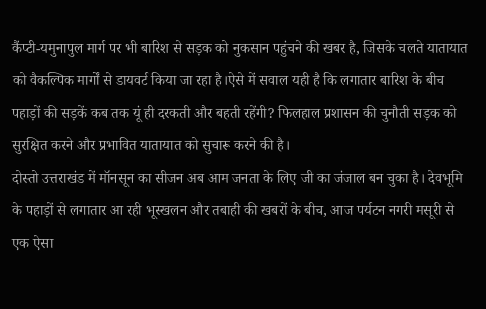कैंप्टी-यमुनापुल मार्ग पर भी बारिश से सड़क को नुकसान पहुंचने की खबर है, जिसके चलते यातायात को वैकल्पिक मार्गों से डायवर्ट किया जा रहा है।ऐसे में सवाल यही है कि लगातार बारिश के बीच पहाड़ों की सड़कें कब तक यूं ही दरकती और बहती रहेंगी? फिलहाल प्रशासन की चुनौती सड़क को सुरक्षित करने और प्रभावित यातायात को सुचारू करने की है।
दोस्तो उत्तराखंड में मॉनसून का सीजन अब आम जनता के लिए जी का जंजाल बन चुका है। देवभूमि के पहाड़ों से लगातार आ रही भूस्खलन और तबाही की खबरों के बीच, आज पर्यटन नगरी मसूरी से एक ऐसा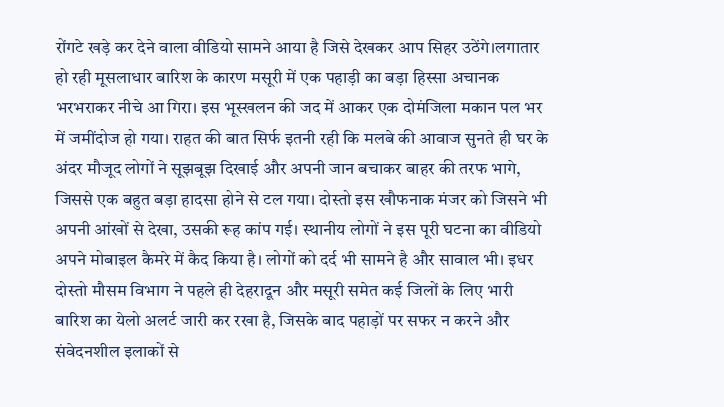रोंगटे खड़े कर देने वाला वीडियो सामने आया है जिसे देखकर आप सिहर उठेंगे।लगातार हो रही मूसलाधार बारिश के कारण मसूरी में एक पहाड़ी का बड़ा हिस्सा अचानक भरभराकर नीचे आ गिरा। इस भूस्खलन की जद में आकर एक दोमंजिला मकान पल भर में जमींदोज हो गया। राहत की बात सिर्फ इतनी रही कि मलबे की आवाज सुनते ही घर के अंदर मौजूद लोगों ने सूझबूझ दिखाई और अपनी जान बचाकर बाहर की तरफ भागे, जिससे एक बहुत बड़ा हादसा होने से टल गया। दोस्तो इस खौफनाक मंजर को जिसने भी अपनी आंखों से देखा, उसकी रूह कांप गई। स्थानीय लोगों ने इस पूरी घटना का वीडियो अपने मोबाइल कैमरे में कैद किया है। लोगों को दर्द भी सामने है और सावाल भी। इधर दोस्तो मौसम विभाग ने पहले ही देहरादून और मसूरी समेत कई जिलों के लिए भारी बारिश का येलो अलर्ट जारी कर रखा है, जिसके बाद पहाड़ों पर सफर न करने और संवेदनशील इलाकों से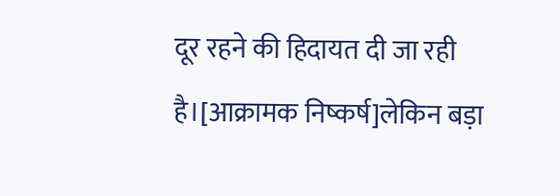दूर रहने की हिदायत दी जा रही है।[आक्रामक निष्कर्ष]लेकिन बड़ा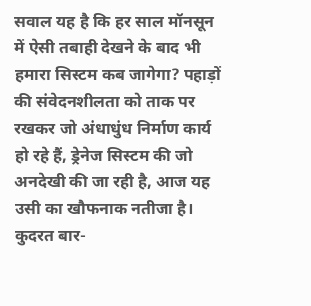सवाल यह है कि हर साल मॉनसून में ऐसी तबाही देखने के बाद भी हमारा सिस्टम कब जागेगा? पहाड़ों की संवेदनशीलता को ताक पर रखकर जो अंधाधुंध निर्माण कार्य हो रहे हैं, ड्रेनेज सिस्टम की जो अनदेखी की जा रही है, आज यह उसी का खौफनाक नतीजा है। कुदरत बार-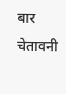बार चेतावनी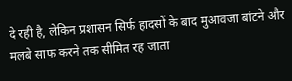दे रही है, लेकिन प्रशासन सिर्फ हादसों के बाद मुआवजा बांटने और मलबे साफ करने तक सीमित रह जाता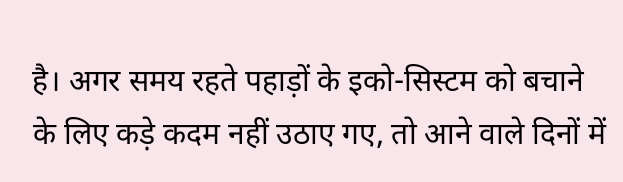है। अगर समय रहते पहाड़ों के इको-सिस्टम को बचाने के लिए कड़े कदम नहीं उठाए गए, तो आने वाले दिनों में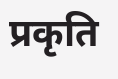प्रकृति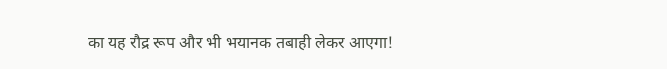का यह रौद्र रूप और भी भयानक तबाही लेकर आएगा!